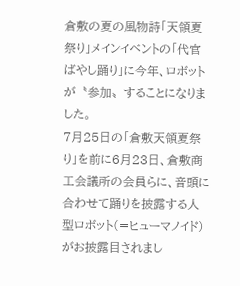倉敷の夏の風物詩「天領夏祭り」メインイベントの「代官ばやし踊り」に今年、ロボットが〝参加〟することになりました。
7月25日の「倉敷天領夏祭り」を前に6月23日、倉敷商工会議所の会員らに、音頭に合わせて踊りを披露する人型ロボット(=ヒューマノイド)がお披露目されまし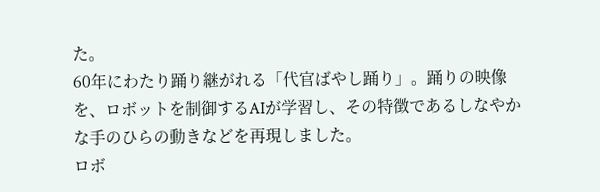た。
60年にわたり踊り継がれる「代官ばやし踊り」。踊りの映像を、ロボットを制御するAIが学習し、その特徴であるしなやかな手のひらの動きなどを再現しました。
ロボ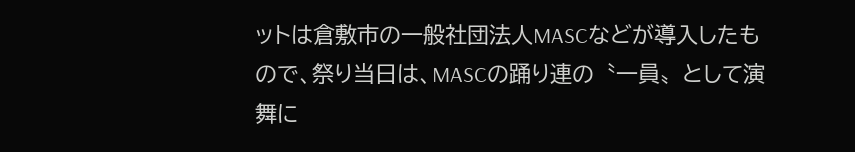ットは倉敷市の一般社団法人MASCなどが導入したもので、祭り当日は、MASCの踊り連の〝一員〟として演舞に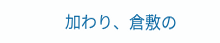加わり、倉敷の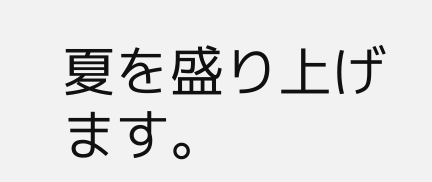夏を盛り上げます。